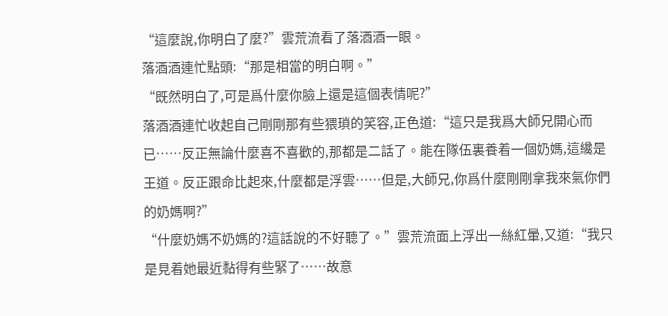“這麼說,你明白了麼?”雲荒流看了落酒酒一眼。
落酒酒連忙點頭:“那是相當的明白啊。”
“既然明白了,可是爲什麼你臉上還是這個表情呢?”
落酒酒連忙收起自己剛剛那有些猥瑣的笑容,正色道:“這只是我爲大師兄開心而已……反正無論什麼喜不喜歡的,那都是二話了。能在隊伍裏養着一個奶媽,這纔是王道。反正跟命比起來,什麼都是浮雲……但是,大師兄,你爲什麼剛剛拿我來氣你們的奶媽啊?”
“什麼奶媽不奶媽的?這話說的不好聽了。”雲荒流面上浮出一絲紅暈,又道:“我只是見着她最近黏得有些緊了……故意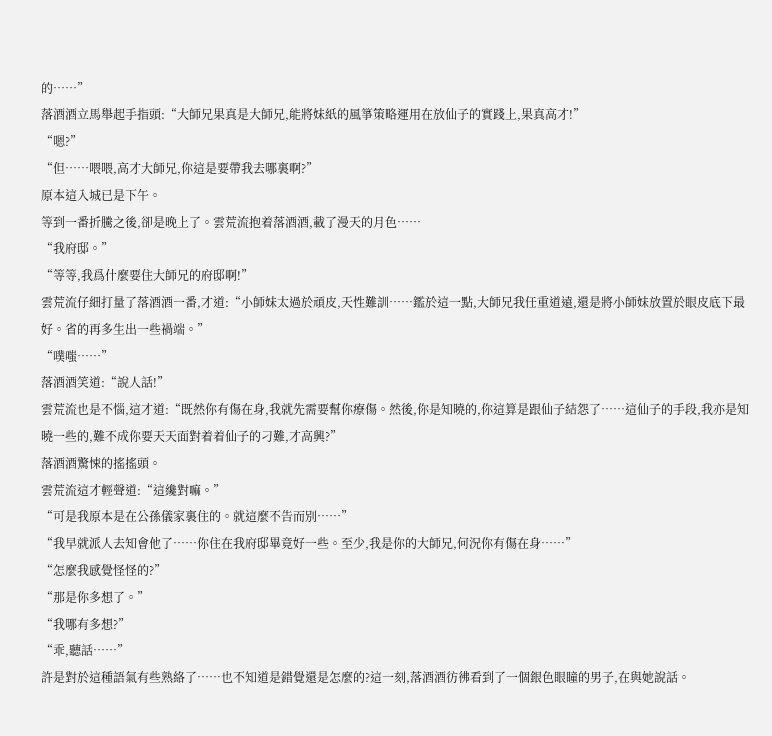的……”
落酒酒立馬舉起手指頭:“大師兄果真是大師兄,能將妹紙的風箏策略運用在放仙子的實踐上,果真高才!”
“嗯?”
“但……喂喂,高才大師兄,你這是要帶我去哪裏啊?”
原本這入城已是下午。
等到一番折騰之後,卻是晚上了。雲荒流抱着落酒酒,載了漫天的月色……
“我府邸。”
“等等,我爲什麼要住大師兄的府邸啊!”
雲荒流仔細打量了落酒酒一番,才道:“小師妹太過於頑皮,天性難訓……鑑於這一點,大師兄我任重道遠,還是將小師妹放置於眼皮底下最好。省的再多生出一些禍端。”
“噗嗤……”
落酒酒笑道:“說人話!”
雲荒流也是不惱,這才道:“既然你有傷在身,我就先需要幫你療傷。然後,你是知曉的,你這算是跟仙子結怨了……這仙子的手段,我亦是知曉一些的,難不成你要天天面對着着仙子的刁難,才高興?”
落酒酒驚悚的搖搖頭。
雲荒流這才輕聲道:“這纔對嘛。”
“可是我原本是在公孫儀家裏住的。就這麼不告而別……”
“我早就派人去知會他了……你住在我府邸畢竟好一些。至少,我是你的大師兄,何況你有傷在身……”
“怎麼我感覺怪怪的?”
“那是你多想了。”
“我哪有多想?”
“乖,聽話……”
許是對於這種語氣有些熟絡了……也不知道是錯覺還是怎麼的?這一刻,落酒酒彷彿看到了一個銀色眼瞳的男子,在與她說話。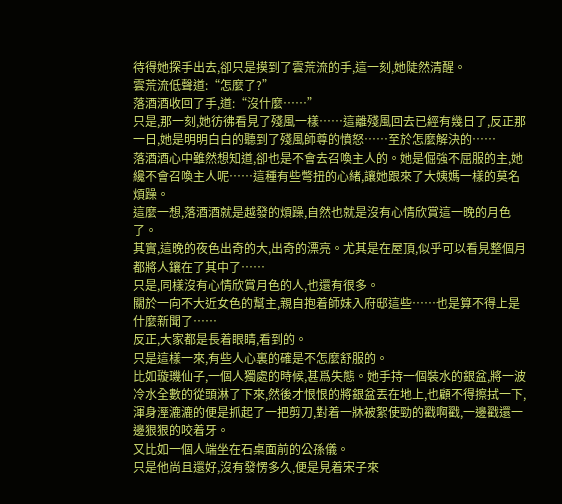待得她探手出去,卻只是摸到了雲荒流的手,這一刻,她陡然清醒。
雲荒流低聲道:“怎麼了?”
落酒酒收回了手,道:“沒什麼……”
只是,那一刻,她彷彿看見了殘風一樣……這離殘風回去已經有幾日了,反正那一日,她是明明白白的聽到了殘風師尊的憤怒……至於怎麼解決的……
落酒酒心中雖然想知道,卻也是不會去召喚主人的。她是倔強不屈服的主,她纔不會召喚主人呢……這種有些彆扭的心緒,讓她跟來了大姨媽一樣的莫名煩躁。
這麼一想,落酒酒就是越發的煩躁,自然也就是沒有心情欣賞這一晚的月色了。
其實,這晚的夜色出奇的大,出奇的漂亮。尤其是在屋頂,似乎可以看見整個月都將人鑲在了其中了……
只是,同樣沒有心情欣賞月色的人,也還有很多。
關於一向不大近女色的幫主,親自抱着師妹入府邸這些……也是算不得上是什麼新聞了……
反正,大家都是長着眼睛,看到的。
只是這樣一來,有些人心裏的確是不怎麼舒服的。
比如璇璣仙子,一個人獨處的時候,甚爲失態。她手持一個裝水的銀盆,將一波冷水全數的從頭淋了下來,然後才恨恨的將銀盆丟在地上,也顧不得擦拭一下,渾身溼漉漉的便是抓起了一把剪刀,對着一牀被絮使勁的戳啊戳,一邊戳還一邊狠狠的咬着牙。
又比如一個人端坐在石桌面前的公孫儀。
只是他尚且還好,沒有發愣多久,便是見着宋子來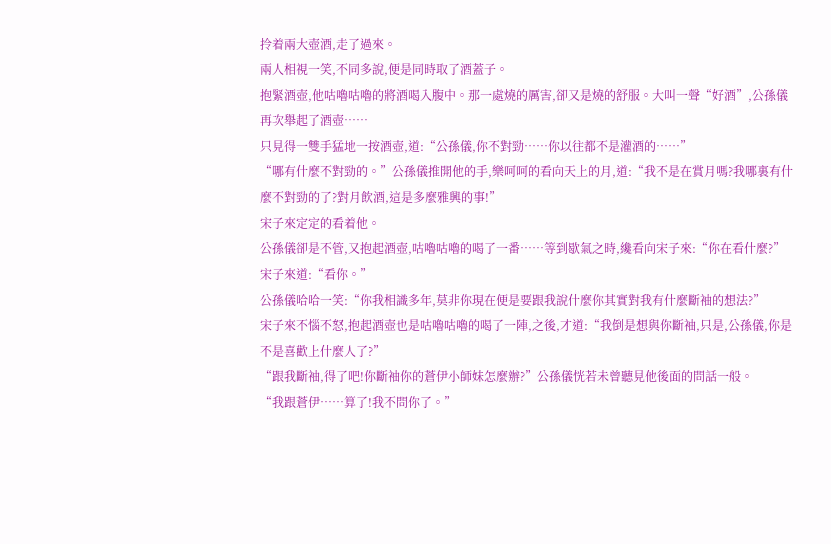拎着兩大壺酒,走了過來。
兩人相視一笑,不同多說,便是同時取了酒蓋子。
抱緊酒壺,他咕嚕咕嚕的將酒喝入腹中。那一處燒的厲害,卻又是燒的舒服。大叫一聲“好酒”,公孫儀再次舉起了酒壺……
只見得一雙手猛地一按酒壺,道:“公孫儀,你不對勁……你以往都不是灌酒的……”
“哪有什麼不對勁的。”公孫儀推開他的手,樂呵呵的看向天上的月,道:“我不是在賞月嗎?我哪裏有什麼不對勁的了?對月飲酒,這是多麼雅興的事!”
宋子來定定的看着他。
公孫儀卻是不管,又抱起酒壺,咕嚕咕嚕的喝了一番……等到歇氣之時,纔看向宋子來:“你在看什麼?”
宋子來道:“看你。”
公孫儀哈哈一笑:“你我相識多年,莫非你現在便是要跟我說什麼你其實對我有什麼斷袖的想法?”
宋子來不惱不怒,抱起酒壺也是咕嚕咕嚕的喝了一陣,之後,才道:“我倒是想與你斷袖,只是,公孫儀,你是不是喜歡上什麼人了?”
“跟我斷袖,得了吧!你斷袖你的蒼伊小師妹怎麼辦?”公孫儀恍若未曾聽見他後面的問話一般。
“我跟蒼伊……算了!我不問你了。”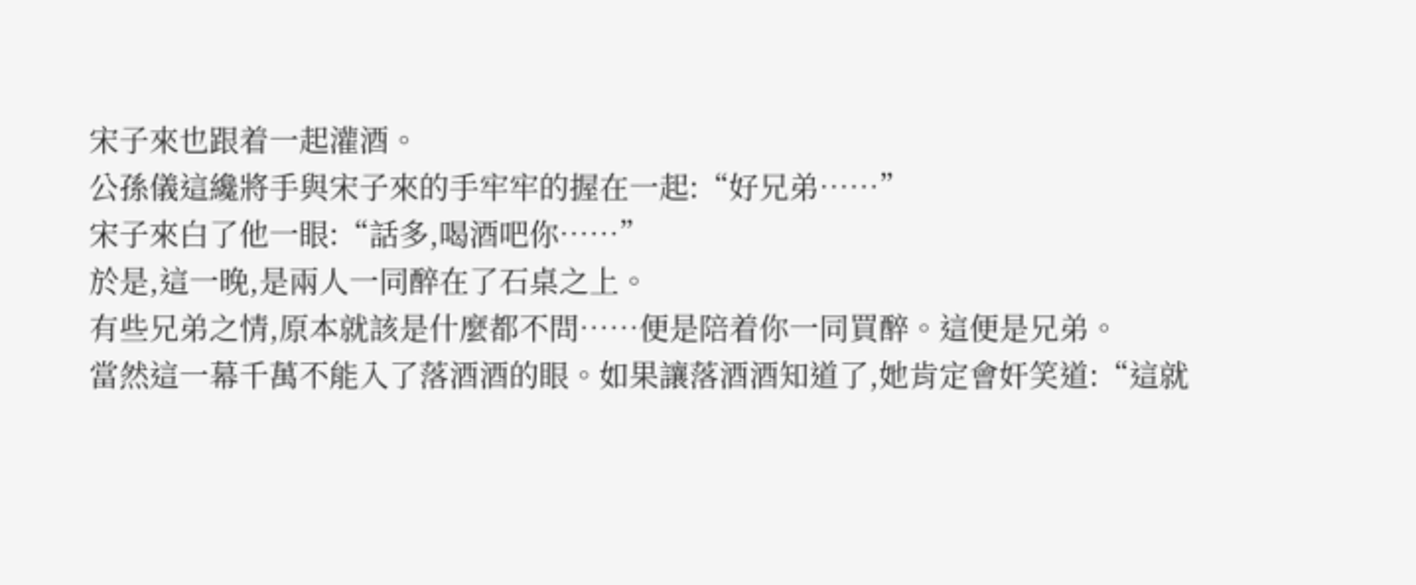宋子來也跟着一起灌酒。
公孫儀這纔將手與宋子來的手牢牢的握在一起:“好兄弟……”
宋子來白了他一眼:“話多,喝酒吧你……”
於是,這一晚,是兩人一同醉在了石桌之上。
有些兄弟之情,原本就該是什麼都不問……便是陪着你一同買醉。這便是兄弟。
當然這一幕千萬不能入了落酒酒的眼。如果讓落酒酒知道了,她肯定會奸笑道:“這就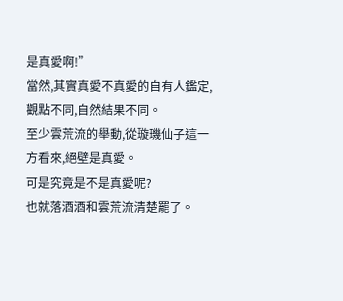是真愛啊!”
當然,其實真愛不真愛的自有人鑑定,觀點不同,自然結果不同。
至少雲荒流的舉動,從璇璣仙子這一方看來,絕壁是真愛。
可是究竟是不是真愛呢?
也就落酒酒和雲荒流清楚罷了。